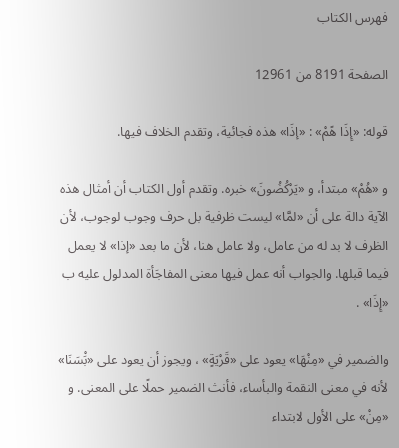فهرس الكتاب

الصفحة 8191 من 12961

قوله: «إِذَا هًمْ» : «إذَا» هذه فجائية، وتقدم الخلاف فيها.

و «هُمْ» مبتدأ، و «يَرْكُضُونَ» خبره. وتقدم أول الكتاب أن أمثال هذه الآية دالة على أن «لمَّا» ليست ظرفية بل حرف وجوب لوجوب، لأن الظرف لا بد له من عامل، ولا عامل هنا، لأن ما بعد «إذا» لا يعمل فيما قبلها. والجواب أنه عمل فيها معنى المفاجَأة المدلول عليه ب «إِذَا» .

والضمير في «مِنْهَا» يعود على «قَرْيَةٍ» ، ويجوز أن يعود على «بَْسَنَا» لأنه في معنى النقمة والبأساء، فأنث الضمير حملًا على المعنى. و «مِنْ» على الأول لابتداء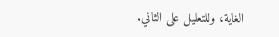الغاية، وللتعليل على الثاني.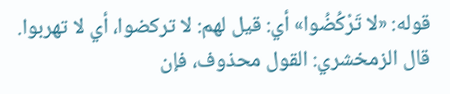قوله: «لا تَرْكُضُوا» أي: قيل لهم: لا تركضوا، أي لا تهربوا. قال الزمخشري: القول محذوف، فإن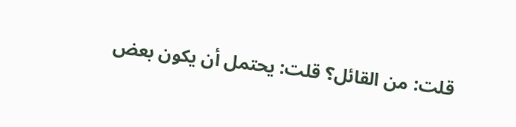قلت: من القائل؟ قلت: يحتمل أن يكون بعض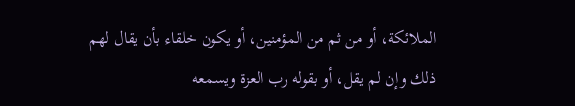الملائكة، أو من ثم من المؤمنين، أو يكون خلقاء بأن يقال لهم ذلك وإن لم يقل، أو بقوله رب العزة ويسمعه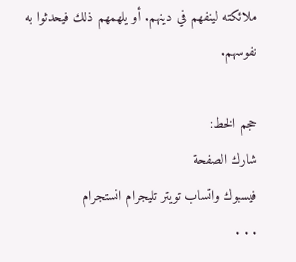ملائكته لينفهم في دينهم. أو يلهمهم ذلك فيحدثوا به نفوسهم.

حجم الخط:
شارك الصفحة
فيسبوك واتساب تويتر تليجرام انستجرام
. . .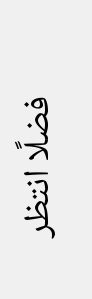فضلًا انتظر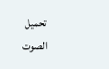تحميل الصوت